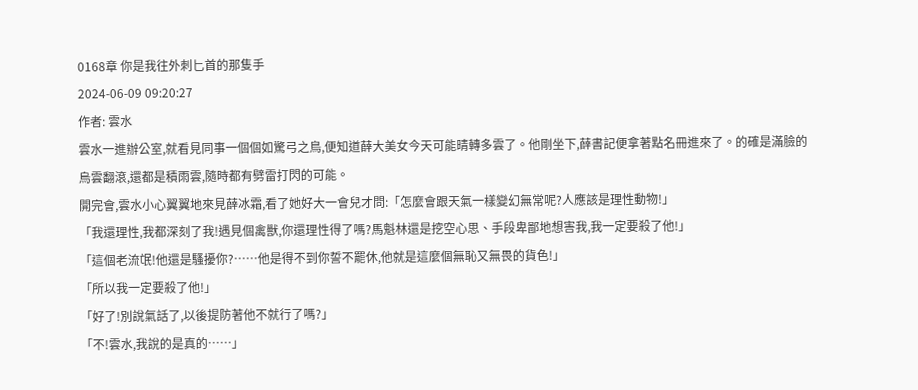0168章 你是我往外刺匕首的那隻手
2024-06-09 09:20:27
作者: 雲水
雲水一進辦公室,就看見同事一個個如驚弓之鳥,便知道薛大美女今天可能晴轉多雲了。他剛坐下,薛書記便拿著點名冊進來了。的確是滿臉的烏雲翻滾,還都是積雨雲,隨時都有劈雷打閃的可能。
開完會,雲水小心翼翼地來見薛冰霜,看了她好大一會兒才問:「怎麼會跟天氣一樣變幻無常呢?人應該是理性動物!」
「我還理性,我都深刻了我!遇見個禽獸,你還理性得了嗎?馬魁林還是挖空心思、手段卑鄙地想害我,我一定要殺了他!」
「這個老流氓!他還是騷擾你?……他是得不到你誓不罷休,他就是這麼個無恥又無畏的貨色!」
「所以我一定要殺了他!」
「好了!別說氣話了,以後提防著他不就行了嗎?」
「不!雲水,我說的是真的……」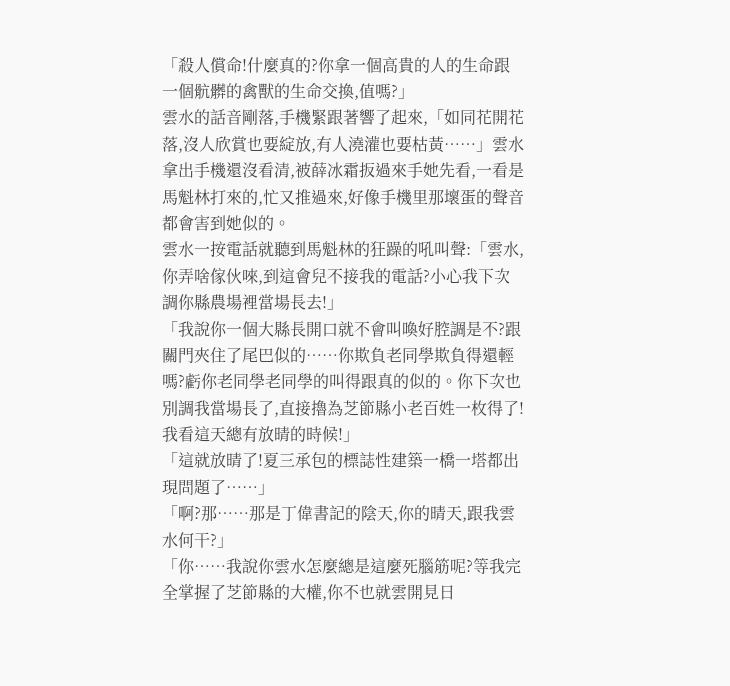「殺人償命!什麼真的?你拿一個高貴的人的生命跟一個骯髒的禽獸的生命交換,值嗎?」
雲水的話音剛落,手機緊跟著響了起來,「如同花開花落,沒人欣賞也要綻放,有人澆灌也要枯黃……」雲水拿出手機還沒看清,被薛冰霜扳過來手她先看,一看是馬魁林打來的,忙又推過來,好像手機里那壞蛋的聲音都會害到她似的。
雲水一按電話就聽到馬魁林的狂躁的吼叫聲:「雲水,你弄啥傢伙唻,到這會兒不接我的電話?小心我下次調你縣農場裡當場長去!」
「我說你一個大縣長開口就不會叫喚好腔調是不?跟關門夾住了尾巴似的……你欺負老同學欺負得還輕嗎?虧你老同學老同學的叫得跟真的似的。你下次也別調我當場長了,直接擼為芝節縣小老百姓一枚得了!我看這天總有放晴的時候!」
「這就放晴了!夏三承包的標誌性建築一橋一塔都出現問題了……」
「啊?那……那是丁偉書記的陰天,你的晴天,跟我雲水何干?」
「你……我說你雲水怎麼總是這麼死腦筋呢?等我完全掌握了芝節縣的大權,你不也就雲開見日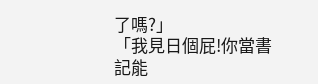了嗎?」
「我見日個屁!你當書記能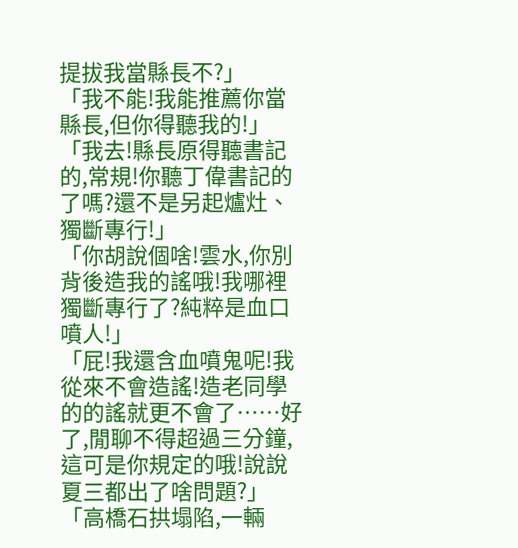提拔我當縣長不?」
「我不能!我能推薦你當縣長,但你得聽我的!」
「我去!縣長原得聽書記的,常規!你聽丁偉書記的了嗎?還不是另起爐灶、獨斷專行!」
「你胡說個啥!雲水,你別背後造我的謠哦!我哪裡獨斷專行了?純粹是血口噴人!」
「屁!我還含血噴鬼呢!我從來不會造謠!造老同學的的謠就更不會了……好了,閒聊不得超過三分鐘,這可是你規定的哦!說說夏三都出了啥問題?」
「高橋石拱塌陷,一輛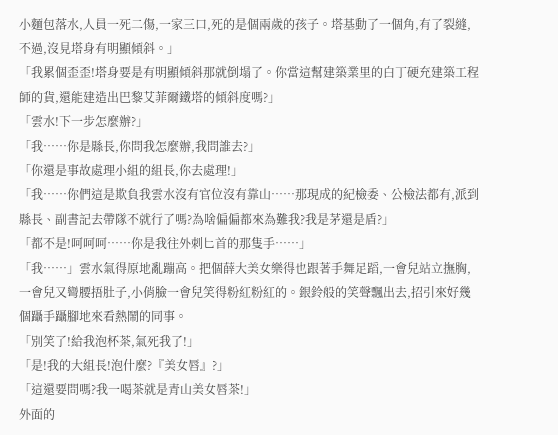小麵包落水,人員一死二傷,一家三口,死的是個兩歲的孩子。塔基動了一個角,有了裂縫,不過,沒見塔身有明顯傾斜。」
「我累個歪歪!塔身要是有明顯傾斜那就倒塌了。你當這幫建築業里的白丁硬充建築工程師的貨,還能建造出巴黎艾菲爾鐵塔的傾斜度嗎?」
「雲水!下一步怎麼辦?」
「我……你是縣長,你問我怎麼辦,我問誰去?」
「你還是事故處理小組的組長,你去處理!」
「我……你們這是欺負我雲水沒有官位沒有靠山……那現成的紀檢委、公檢法都有,派到縣長、副書記去帶隊不就行了嗎?為啥偏偏都來為難我?我是茅還是盾?」
「都不是!呵呵呵……你是我往外刺匕首的那隻手……」
「我……」雲水氣得原地亂蹦高。把個薛大美女樂得也跟著手舞足蹈,一會兒站立撫胸,一會兒又彎腰捂肚子,小俏臉一會兒笑得粉紅粉紅的。銀鈴般的笑聲飄出去,招引來好幾個躡手躡腳地來看熱鬧的同事。
「別笑了!給我泡杯茶,氣死我了!」
「是!我的大組長!泡什麼?『美女唇』?」
「這還要問嗎?我一喝茶就是青山美女唇茶!」
外面的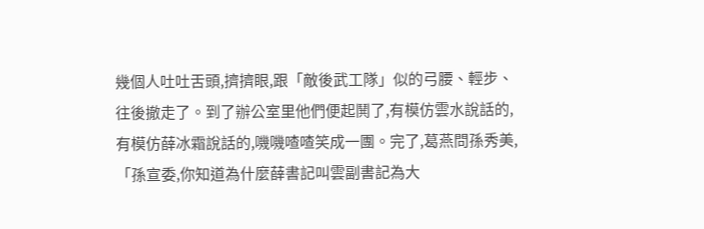幾個人吐吐舌頭,擠擠眼,跟「敵後武工隊」似的弓腰、輕步、往後撤走了。到了辦公室里他們便起鬨了,有模仿雲水說話的,有模仿薛冰霜說話的,嘰嘰喳喳笑成一團。完了,葛燕問孫秀美,「孫宣委,你知道為什麼薛書記叫雲副書記為大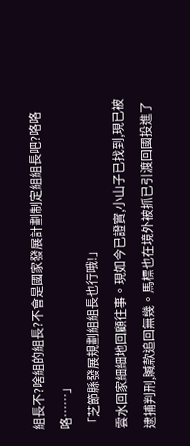組長不?啥組的組長?不會是國家發展計劃制定組組長吧?咯咯咯……」
「芝節縣發展規劃組組長也行哦!」
雲水回家細細地回顧往事。現如今已證實,小山子已找到,現已被逮捕判刑,贓款追回無幾。馬標也在境外被抓已引渡回國投進了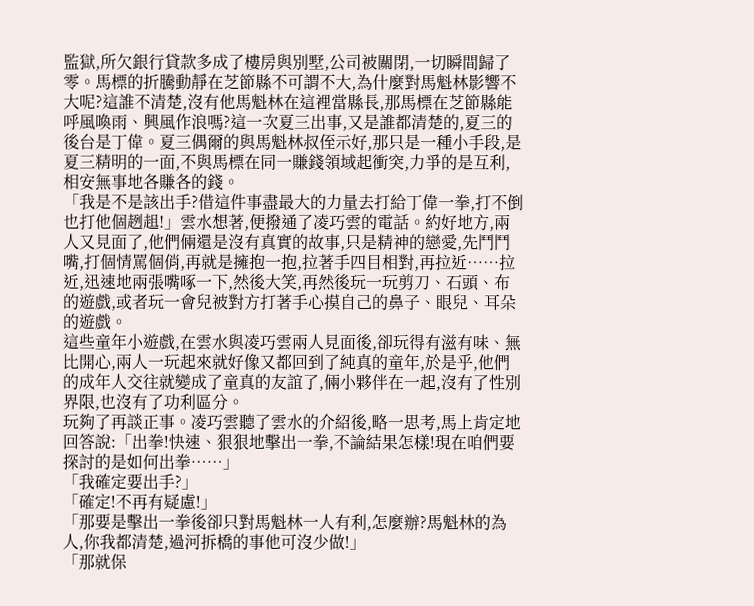監獄,所欠銀行貸款多成了樓房與別墅,公司被關閉,一切瞬間歸了零。馬標的折騰動靜在芝節縣不可謂不大,為什麼對馬魁林影響不大呢?這誰不清楚,沒有他馬魁林在這裡當縣長,那馬標在芝節縣能呼風喚雨、興風作浪嗎?這一次夏三出事,又是誰都清楚的,夏三的後台是丁偉。夏三偶爾的與馬魁林叔侄示好,那只是一種小手段,是夏三精明的一面,不與馬標在同一賺錢領域起衝突,力爭的是互利,相安無事地各賺各的錢。
「我是不是該出手?借這件事盡最大的力量去打給丁偉一拳,打不倒也打他個趔趄!」雲水想著,便撥通了凌巧雲的電話。約好地方,兩人又見面了,他們倆還是沒有真實的故事,只是精神的戀愛,先鬥鬥嘴,打個情罵個俏,再就是擁抱一抱,拉著手四目相對,再拉近……拉近,迅速地兩張嘴啄一下,然後大笑,再然後玩一玩剪刀、石頭、布的遊戲,或者玩一會兒被對方打著手心摸自己的鼻子、眼兒、耳朵的遊戲。
這些童年小遊戲,在雲水與凌巧雲兩人見面後,卻玩得有滋有味、無比開心,兩人一玩起來就好像又都回到了純真的童年,於是乎,他們的成年人交往就變成了童真的友誼了,倆小夥伴在一起,沒有了性別界限,也沒有了功利區分。
玩夠了再談正事。凌巧雲聽了雲水的介紹後,略一思考,馬上肯定地回答說:「出拳!快速、狠狠地擊出一拳,不論結果怎樣!現在咱們要探討的是如何出拳……」
「我確定要出手?」
「確定!不再有疑慮!」
「那要是擊出一拳後卻只對馬魁林一人有利,怎麼辦?馬魁林的為人,你我都清楚,過河拆橋的事他可沒少做!」
「那就保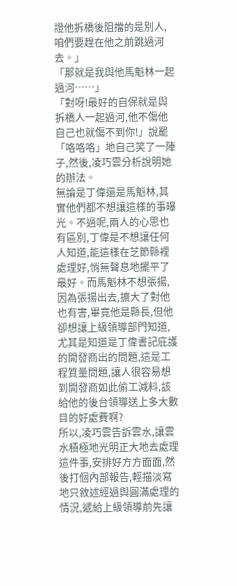證他拆橋後阻擋的是別人,咱們要趕在他之前跳過河去。」
「那就是我與他馬魁林一起過河……」
「對呀!最好的自保就是與拆橋人一起過河,他不傷他自己也就傷不到你!」說罷「咯咯咯」地自己笑了一陣子,然後,凌巧雲分析說明她的辦法。
無論是丁偉還是馬魁林,其實他們都不想讓這樣的事曝光。不過呢,兩人的心思也有區別,丁偉是不想讓任何人知道,能這樣在芝節縣裡處理好,悄無聲息地擺平了最好。而馬魁林不想張揚,因為張揚出去,擴大了對他也有害,畢竟他是縣長,但他卻想讓上級領導部門知道,尤其是知道是丁偉書記庇護的開發商出的問題,這是工程質量問題,讓人很容易想到開發商如此偷工減料,該給他的後台領導送上多大數目的好處費啊?
所以,凌巧雲告訴雲水,讓雲水積極地光明正大地去處理這件事,安排好方方面面,然後打個內部報告,輕描淡寫地只敘述經過與圓滿處理的情況,遞給上級領導前先讓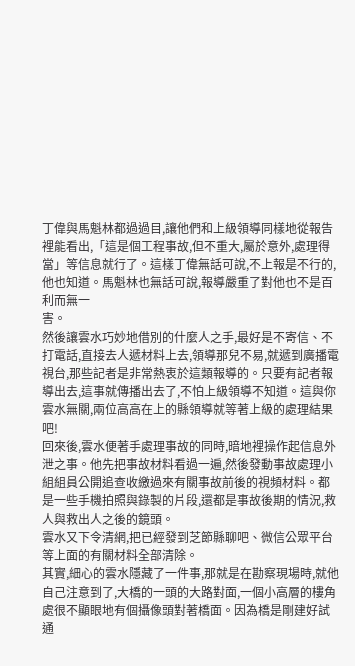丁偉與馬魁林都過過目,讓他們和上級領導同樣地從報告裡能看出,「這是個工程事故,但不重大,屬於意外,處理得當」等信息就行了。這樣丁偉無話可說,不上報是不行的,他也知道。馬魁林也無話可說,報導嚴重了對他也不是百利而無一
害。
然後讓雲水巧妙地借別的什麼人之手,最好是不寄信、不打電話,直接去人遞材料上去,領導那兒不易,就遞到廣播電視台,那些記者是非常熱衷於這類報導的。只要有記者報導出去,這事就傳播出去了,不怕上級領導不知道。這與你雲水無關,兩位高高在上的縣領導就等著上級的處理結果吧!
回來後,雲水便著手處理事故的同時,暗地裡操作起信息外泄之事。他先把事故材料看過一遍,然後發動事故處理小組組員公開追查收繳過來有關事故前後的視頻材料。都是一些手機拍照與錄製的片段,還都是事故後期的情況,救人與救出人之後的鏡頭。
雲水又下令清網,把已經發到芝節縣聊吧、微信公眾平台等上面的有關材料全部清除。
其實,細心的雲水隱藏了一件事,那就是在勘察現場時,就他自己注意到了,大橋的一頭的大路對面,一個小高層的樓角處很不顯眼地有個攝像頭對著橋面。因為橋是剛建好試通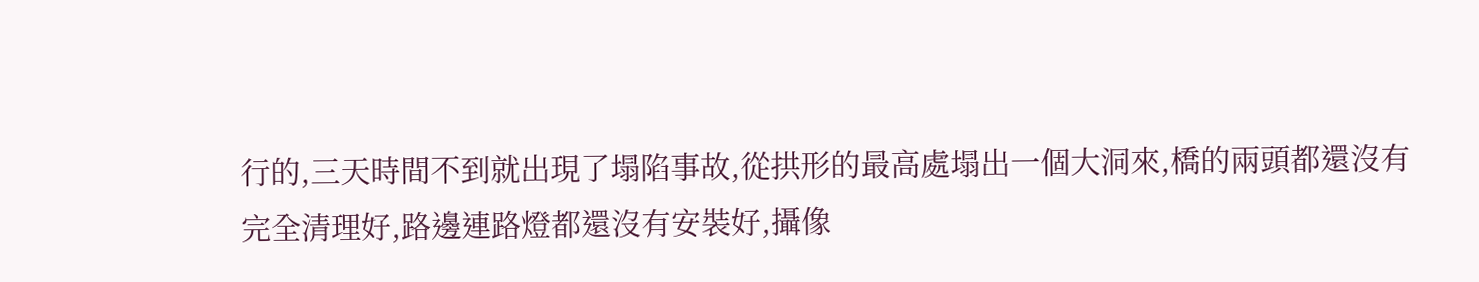行的,三天時間不到就出現了塌陷事故,從拱形的最高處塌出一個大洞來,橋的兩頭都還沒有完全清理好,路邊連路燈都還沒有安裝好,攝像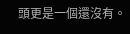頭更是一個還沒有。